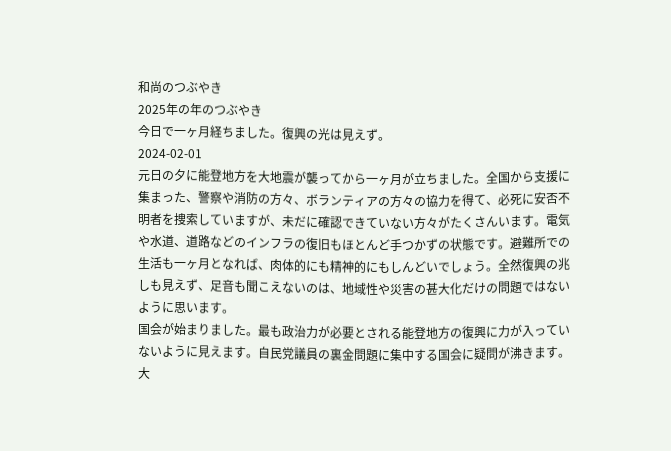和尚のつぶやき
2025年の年のつぶやき
今日で一ヶ月経ちました。復興の光は見えず。
2024-02-01
元日の夕に能登地方を大地震が襲ってから一ヶ月が立ちました。全国から支援に集まった、警察や消防の方々、ボランティアの方々の協力を得て、必死に安否不明者を捜索していますが、未だに確認できていない方々がたくさんいます。電気や水道、道路などのインフラの復旧もほとんど手つかずの状態です。避難所での生活も一ヶ月となれば、肉体的にも精神的にもしんどいでしょう。全然復興の兆しも見えず、足音も聞こえないのは、地域性や災害の甚大化だけの問題ではないように思います。
国会が始まりました。最も政治力が必要とされる能登地方の復興に力が入っていないように見えます。自民党議員の裏金問題に集中する国会に疑問が沸きます。大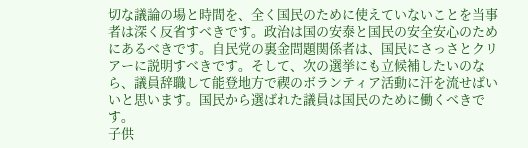切な議論の場と時間を、全く国民のために使えていないことを当事者は深く反省すべきです。政治は国の安泰と国民の安全安心のためにあるべきです。自民党の裏金問題関係者は、国民にさっさとクリアーに説明すべきです。そして、次の選挙にも立候補したいのなら、議員辞職して能登地方で禊のボランティア活動に汗を流せばいいと思います。国民から選ばれた議員は国民のために働くべきです。
子供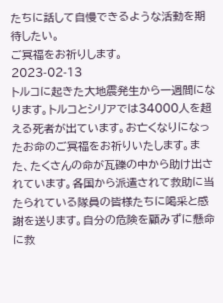たちに話して自慢できるような活動を期待したい。
ご冥福をお祈りします。
2023-02-13
トルコに起きた大地震発生から一週間になります。トルコとシリアでは34000人を超える死者が出ています。お亡くなりになったお命のご冥福をお祈りいたします。また、たくさんの命が瓦礫の中から助け出されています。各国から派遣されて救助に当たられている隊員の皆様たちに喝采と感謝を送ります。自分の危険を顧みずに懸命に救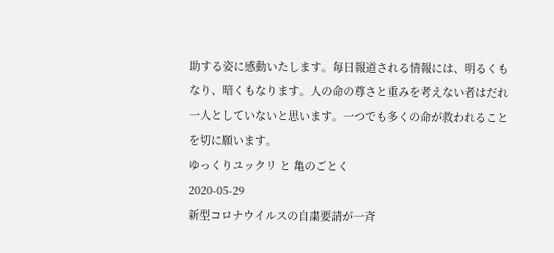助する姿に感動いたします。毎日報道される情報には、明るくもなり、暗くもなります。人の命の尊さと重みを考えない者はだれ一人としていないと思います。一つでも多くの命が救われることを切に願います。
ゆっくりユックリ と 亀のごとく
2020-05-29
新型コロナウイルスの自粛要請が一斉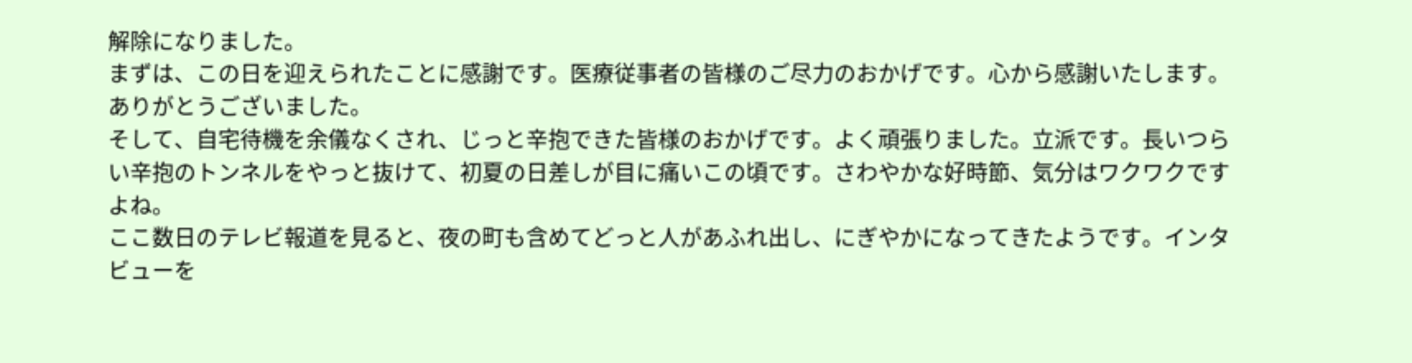解除になりました。
まずは、この日を迎えられたことに感謝です。医療従事者の皆様のご尽力のおかげです。心から感謝いたします。ありがとうございました。
そして、自宅待機を余儀なくされ、じっと辛抱できた皆様のおかげです。よく頑張りました。立派です。長いつらい辛抱のトンネルをやっと抜けて、初夏の日差しが目に痛いこの頃です。さわやかな好時節、気分はワクワクですよね。
ここ数日のテレビ報道を見ると、夜の町も含めてどっと人があふれ出し、にぎやかになってきたようです。インタビューを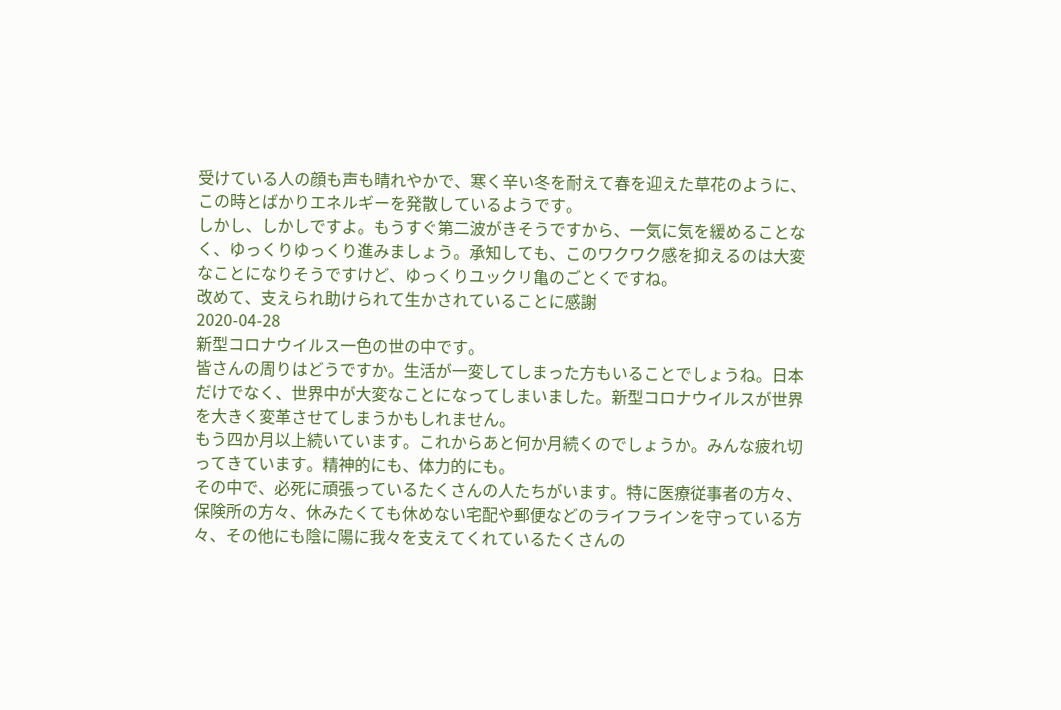受けている人の顔も声も晴れやかで、寒く辛い冬を耐えて春を迎えた草花のように、この時とばかりエネルギーを発散しているようです。
しかし、しかしですよ。もうすぐ第二波がきそうですから、一気に気を緩めることなく、ゆっくりゆっくり進みましょう。承知しても、このワクワク感を抑えるのは大変なことになりそうですけど、ゆっくりユックリ亀のごとくですね。
改めて、支えられ助けられて生かされていることに感謝
2020-04-28
新型コロナウイルス一色の世の中です。
皆さんの周りはどうですか。生活が一変してしまった方もいることでしょうね。日本だけでなく、世界中が大変なことになってしまいました。新型コロナウイルスが世界を大きく変革させてしまうかもしれません。
もう四か月以上続いています。これからあと何か月続くのでしょうか。みんな疲れ切ってきています。精神的にも、体力的にも。
その中で、必死に頑張っているたくさんの人たちがいます。特に医療従事者の方々、保険所の方々、休みたくても休めない宅配や郵便などのライフラインを守っている方々、その他にも陰に陽に我々を支えてくれているたくさんの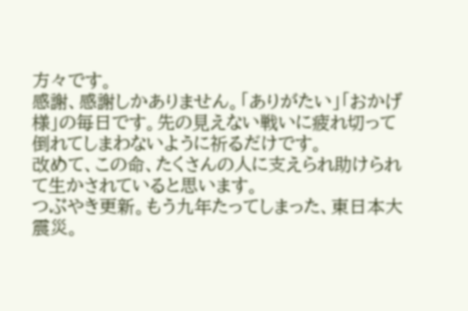方々です。
感謝、感謝しかありません。「ありがたい」「おかげ様」の毎日です。先の見えない戦いに疲れ切って倒れてしまわないように祈るだけです。
改めて、この命、たくさんの人に支えられ助けられて生かされていると思います。
つぶやき更新。もう九年たってしまった、東日本大震災。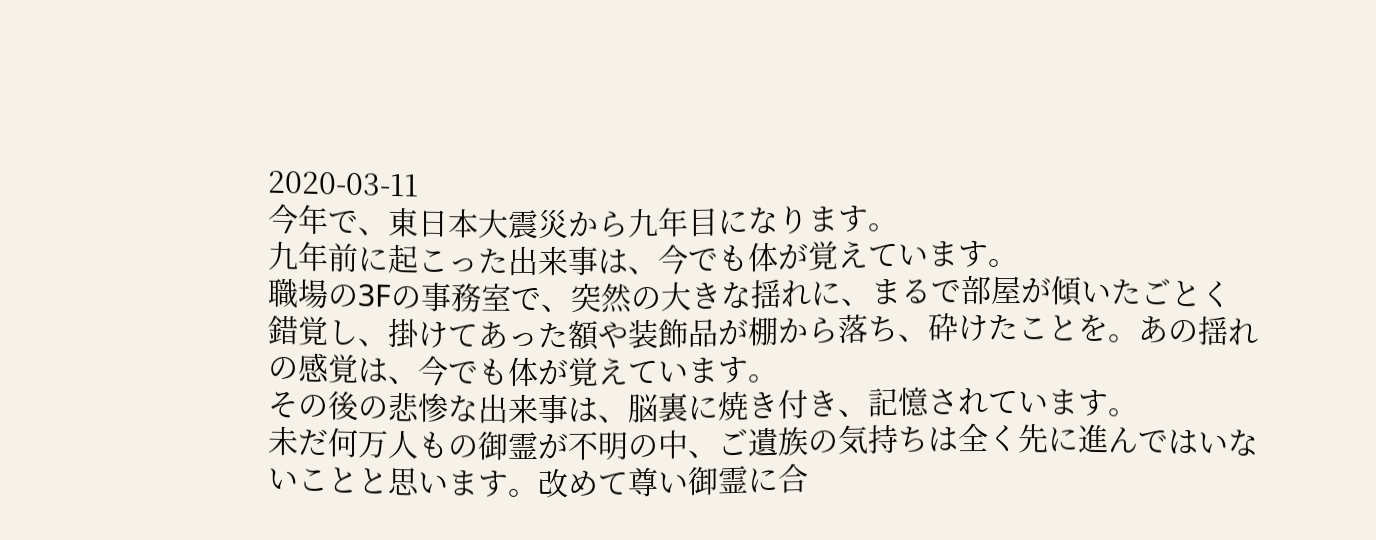2020-03-11
今年で、東日本大震災から九年目になります。
九年前に起こった出来事は、今でも体が覚えています。
職場の3Fの事務室で、突然の大きな揺れに、まるで部屋が傾いたごとく錯覚し、掛けてあった額や装飾品が棚から落ち、砕けたことを。あの揺れの感覚は、今でも体が覚えています。
その後の悲惨な出来事は、脳裏に焼き付き、記憶されています。
未だ何万人もの御霊が不明の中、ご遺族の気持ちは全く先に進んではいないことと思います。改めて尊い御霊に合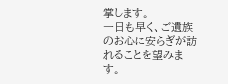掌します。
一日も早く、ご遺族のお心に安らぎが訪れることを望みます。